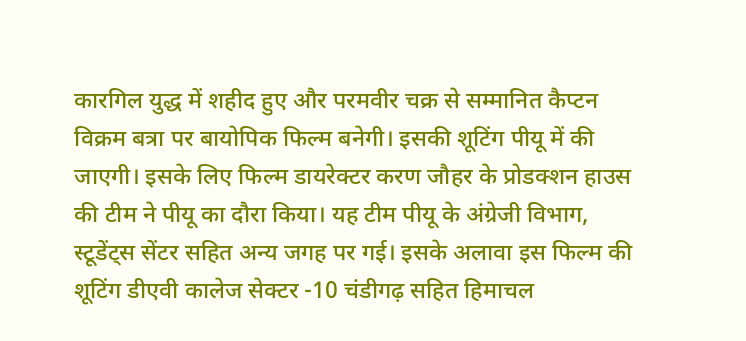कारगिल युद्ध में शहीद हुए और परमवीर चक्र से सम्मानित कैप्टन विक्रम बत्रा पर बायोपिक फिल्म बनेगी। इसकी शूटिंग पीयू में की जाएगी। इसके लिए फिल्म डायरेक्टर करण जौहर के प्रोडक्शन हाउस की टीम ने पीयू का दौरा किया। यह टीम पीयू के अंग्रेजी विभाग, स्टूडेंट्स सेंटर सहित अन्य जगह पर गई। इसके अलावा इस फिल्म की शूटिंग डीएवी कालेज सेक्टर -10 चंडीगढ़ सहित हिमाचल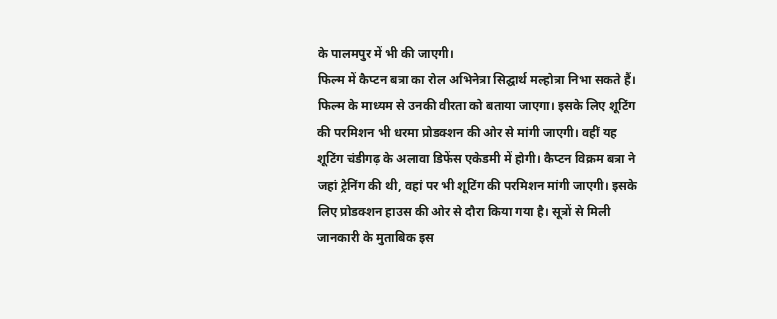के पालमपुर में भी की जाएगी।
फिल्म में कैप्टन बत्रा का रोल अभिनेत्रा सिद्घार्थ मल्होत्रा निभा सकते हैं। फिल्म के माध्यम से उनकी वीरता को बताया जाएगा। इसके लिए शूटिंग की परमिशन भी धरमा प्रोडक्शन की ओर से मांगी जाएगी। वहीं यह शूटिंग चंडीगढ़ के अलावा डिफेंस एकेडमी में होगी। कैप्टन विक्रम बत्रा ने जहां ट्रेनिंग की थी, वहां पर भी शूटिंग की परमिशन मांगी जाएगी। इसके लिए प्रोडक्शन हाउस की ओर से दौरा किया गया है। सूत्रों से मिली जानकारी के मुताबिक इस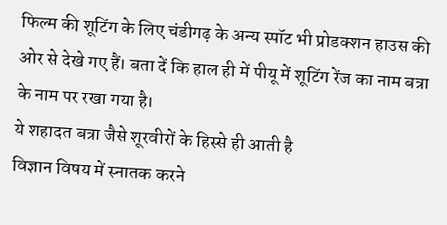फिल्म की शूटिंग के लिए चंडीगढ़ के अन्य स्पॉट भी प्रोडक्शन हाउस की ओर से देखे गए हैं। बता दें कि हाल ही में पीयू में शूटिंग रेंज का नाम बत्रा के नाम पर रखा गया है।
ये शहादत बत्रा जैसे शूरवीरों के हिस्से ही आती है
विज्ञान विषय में स्नातक करने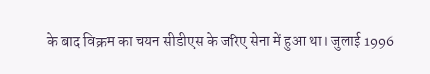के बाद विक्रम का चयन सीडीएस के जरिए सेना में हुआ था। जुलाई 1996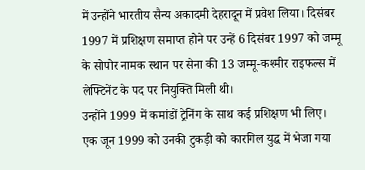में उन्होंने भारतीय सैन्य अकादमी देहरादून में प्रवेश लिया। दिसंबर 1997 में प्रशिक्षण समाप्त होने पर उन्हें 6 दिसंबर 1997 को जम्मू के सोपोर नामक स्थान पर सेना की 13 जम्मू-कश्मीर राइफल्स में लेफ्टिनेंट के पद पर नियुक्ति मिली थी।
उन्होंने 1999 में कमांडों ट्रेनिंग के साथ कई प्रशिक्षण भी लिए। एक जून 1999 को उनकी टुकड़ी को कारगिल युद्ध में भेजा गया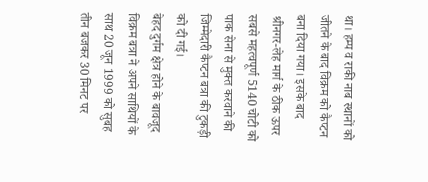था। हम्प व राकी नाब स्थानों को जीतने के बाद विक्रम को कैप्टन बना दिया गया। इसके बाद श्रीनगर-लेह मार्ग के ठीक ऊपर सबसे महत्वपूर्ण 5140 चोटी को पाक सेना से मुक्त करवाने की जिम्मेदारी कैप्टन बत्रा की टुकड़ी को दी गई।
बेहद दुर्गम क्षेत्र होने के बावजूद विक्रम बत्रा ने अपने साथियों के साथ 20 जून 1999 को सुबह तीन बजकर 30 मिनट पर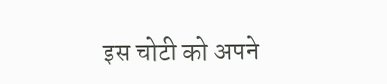इस चोटी को अपने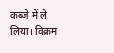कब्जे में ले लिया। विक्रम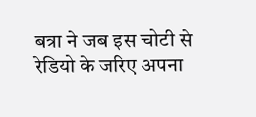बत्रा ने जब इस चोटी से रेडियो के जरिए अपना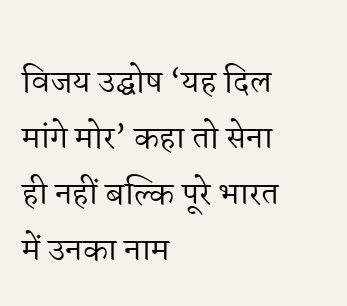विजय उद्घोष ‘यह दिल मांगे मोर’ कहा तो सेना ही नहीं बल्कि पूरे भारत में उनका नाम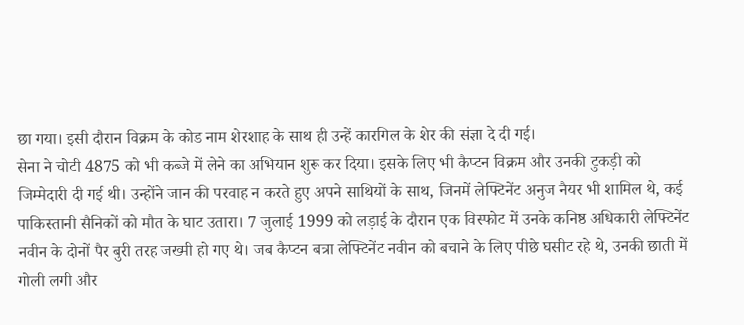छा गया। इसी दौरान विक्रम के कोड नाम शेरशाह के साथ ही उन्हें कारगिल के शेर की संज्ञा दे दी गई।
सेना ने चोटी 4875 को भी कब्जे में लेने का अभियान शुरू कर दिया। इसके लिए भी कैप्टन विक्रम और उनकी टुकड़ी को जिम्मेदारी दी गई थी। उन्होंने जान की परवाह न करते हुए अपने साथियों के साथ, जिनमें लेफ्टिनेंट अनुज नैयर भी शामिल थे, कई पाकिस्तानी सैनिकों को मौत के घाट उतारा। 7 जुलाई 1999 को लड़ाई के दौरान एक विस्फोट में उनके कनिष्ठ अधिकारी लेफ्टिनेंट नवीन के दोनों पैर बुरी तरह जख्मी हो गए थे। जब कैप्टन बत्रा लेफ्टिनेंट नवीन को बचाने के लिए पीछे घसीट रहे थे, उनकी छाती में गोली लगी और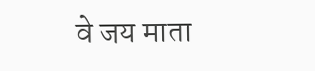वे जय माता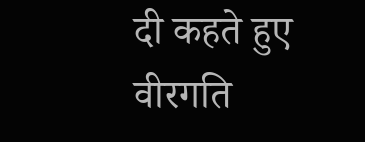दी कहते हुए वीरगति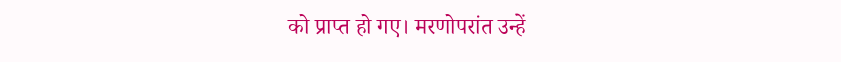को प्राप्त हो गए। मरणोपरांत उन्हें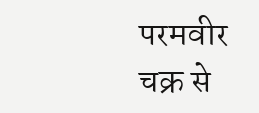परमवीर चक्र से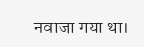नवाजा गया था।